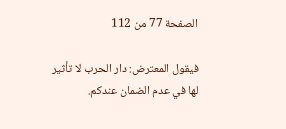الصفحة 77 من 112

فيقول المعترض: دار الحرب لا تأثير لها في عدم الضمان عندكم.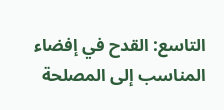التاسع: القدح في إفضاء المناسب إلى المصلحة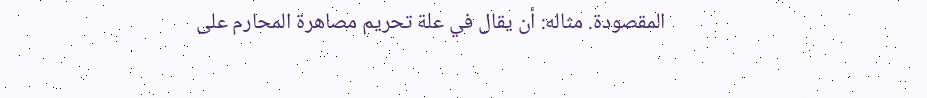المقصودة. مثاله: أن يقال في علة تحريم مصاهرة المحارم على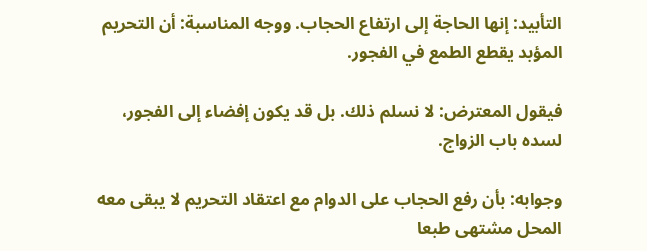التأبيد: إنها الحاجة إلى ارتفاع الحجاب. ووجه المناسبة: أن التحريم المؤبد يقطع الطمع في الفجور.

فيقول المعترض: لا نسلم ذلك. بل قد يكون إفضاء إلى الفجور، لسده باب الزواج.

وجوابه: بأن رفع الحجاب على الدوام مع اعتقاد التحريم لا يبقى معه المحل مشتهى طبعا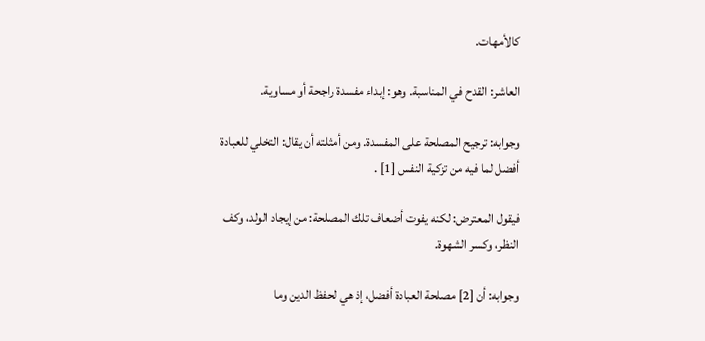كالأمهات.

العاشر: القدح في المناسبة. وهو: إبداء مفسدة راجحة أو مساوية.

وجوابه: ترجيح المصلحة على المفسدة. ومن أمثلته أن يقال: التخلي للعبادة أفضل لما فيه من تزكية النفس [1] .

فيقول المعترض: لكنه يفوت أضعاف تلك المصلحة: من إيجاد الولد، وكف النظر، وكسر الشهوة.

وجوابه: أن [2] مصلحة العبادة أفضل، إذ هي لحفظ الدين وما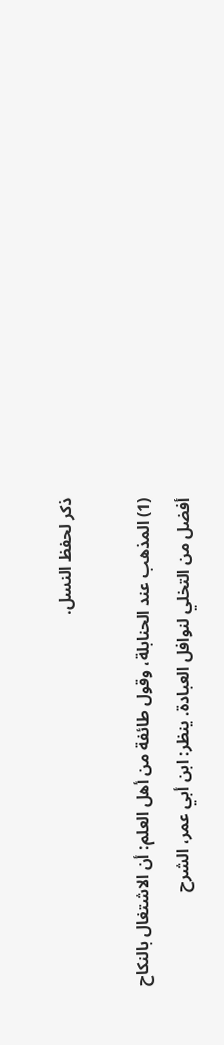ذكر لحفظ النسل.

(1) المذهب عند الحنابلة، وقول طائفة من أهل العلم: أن الاشتغال بالنكاح أفضل من التخلي لنوافل العبادة. ينظر: ابن أبي عمر، الشرح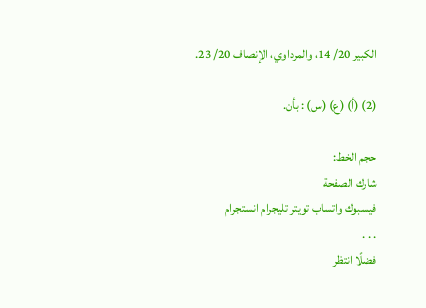الكبير 20/ 14، والمرداوي، الإنصاف 20/ 23.

(2) (أ) (ع) (س) : بأن.

حجم الخط:
شارك الصفحة
فيسبوك واتساب تويتر تليجرام انستجرام
. . .
فضلًا انتظر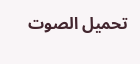تحميل الصوت